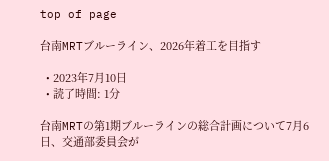top of page

台南MRTブルーライン、2026年着工を目指す

  • 2023年7月10日
  • 読了時間: 1分

台南MRTの第1期ブルーラインの総合計画について7月6日、交通部委員会が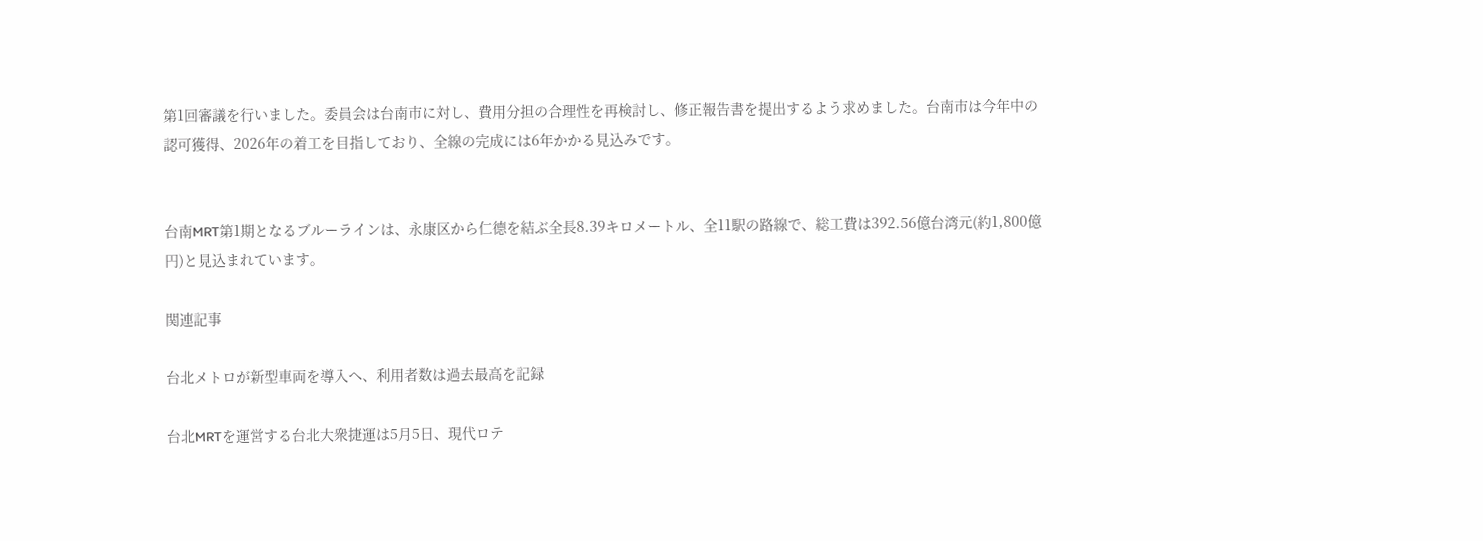第1回審議を行いました。委員会は台南市に対し、費用分担の合理性を再検討し、修正報告書を提出するよう求めました。台南市は今年中の認可獲得、2026年の着工を目指しており、全線の完成には6年かかる見込みです。


台南MRT第1期となるブルーラインは、永康区から仁德を結ぶ全長8.39キロメートル、全11駅の路線で、総工費は392.56億台湾元(約1,800億円)と見込まれています。

関連記事

台北メトロが新型車両を導入へ、利用者数は過去最高を記録

台北MRTを運営する台北大衆捷運は5月5日、現代ロテ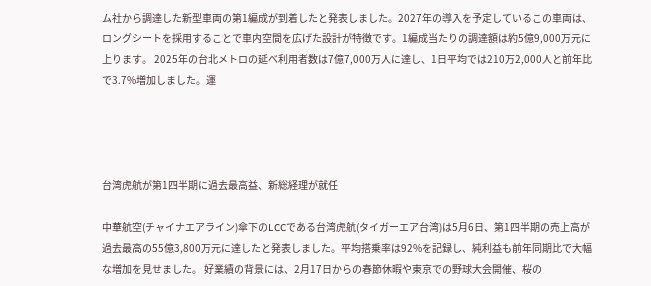ム社から調達した新型車両の第1編成が到着したと発表しました。2027年の導入を予定しているこの車両は、ロングシートを採用することで車内空間を広げた設計が特徴です。1編成当たりの調達額は約5億9,000万元に上ります。 2025年の台北メトロの延べ利用者数は7億7,000万人に達し、1日平均では210万2,000人と前年比で3.7%増加しました。運




台湾虎航が第1四半期に過去最高益、新総経理が就任

中華航空(チャイナエアライン)傘下のLCCである台湾虎航(タイガーエア台湾)は5月6日、第1四半期の売上高が過去最高の55億3,800万元に達したと発表しました。平均搭乗率は92%を記録し、純利益も前年同期比で大幅な増加を見せました。 好業績の背景には、2月17日からの春節休暇や東京での野球大会開催、桜の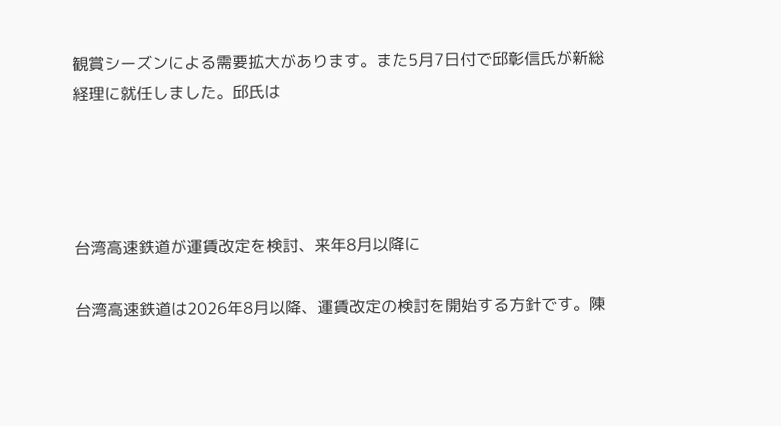観賞シーズンによる需要拡大があります。また5月7日付で邱彰信氏が新総経理に就任しました。邱氏は




台湾高速鉄道が運賃改定を検討、来年8月以降に

台湾高速鉄道は2026年8月以降、運賃改定の検討を開始する方針です。陳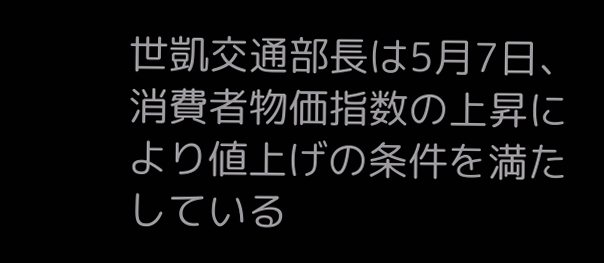世凱交通部長は5月7日、消費者物価指数の上昇により値上げの条件を満たしている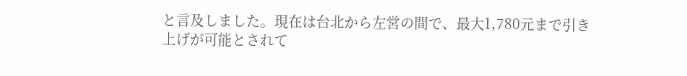と言及しました。現在は台北から左営の間で、最大1,780元まで引き上げが可能とされて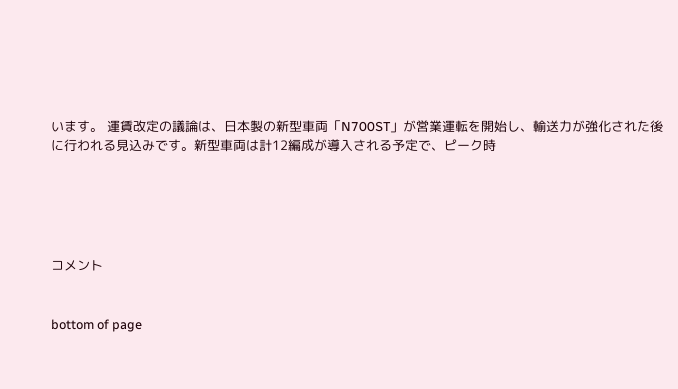います。 運賃改定の議論は、日本製の新型車両「N700ST」が営業運転を開始し、輸送力が強化された後に行われる見込みです。新型車両は計12編成が導入される予定で、ピーク時





コメント


bottom of page